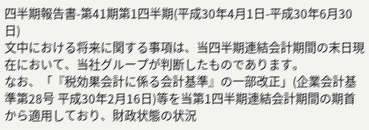四半期報告書-第41期第1四半期(平成30年4月1日-平成30年6月30日)
文中における将来に関する事項は、当四半期連結会計期間の末日現在において、当社グループが判断したものであります。
なお、「『税効果会計に係る会計基準』の一部改正」(企業会計基準第28号 平成30年2月16日)等を当第1四半期連結会計期間の期首から適用しており、財政状態の状況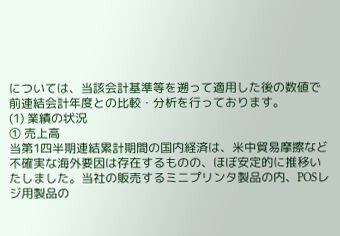については、当該会計基準等を遡って適用した後の数値で前連結会計年度との比較・分析を行っております。
(1) 業績の状況
① 売上高
当第1四半期連結累計期間の国内経済は、米中貿易摩擦など不確実な海外要因は存在するものの、ほぼ安定的に推移いたしました。当社の販売するミニプリンタ製品の内、POSレジ用製品の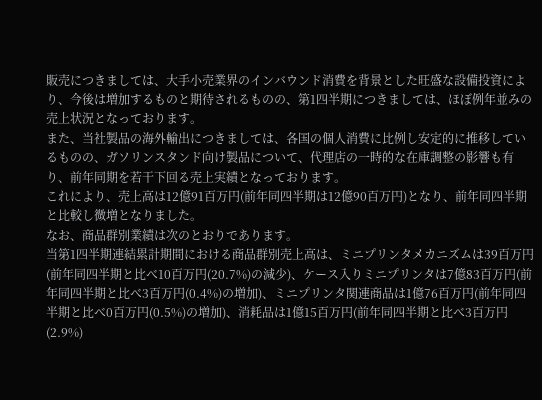販売につきましては、大手小売業界のインバウンド消費を背景とした旺盛な設備投資により、今後は増加するものと期待されるものの、第1四半期につきましては、ほぼ例年並みの売上状況となっております。
また、当社製品の海外輸出につきましては、各国の個人消費に比例し安定的に推移しているものの、ガソリンスタンド向け製品について、代理店の一時的な在庫調整の影響も有り、前年同期を若干下回る売上実績となっております。
これにより、売上高は12億91百万円(前年同四半期は12億90百万円)となり、前年同四半期と比較し微増となりました。
なお、商品群別業績は次のとおりであります。
当第1四半期連結累計期間における商品群別売上高は、ミニプリンタメカニズムは39百万円(前年同四半期と比べ10百万円(20.7%)の減少)、ケース入りミニプリンタは7億83百万円(前年同四半期と比べ3百万円(0.4%)の増加)、ミニプリンタ関連商品は1億76百万円(前年同四半期と比べ0百万円(0.5%)の増加)、消耗品は1億15百万円(前年同四半期と比べ3百万円(2.9%)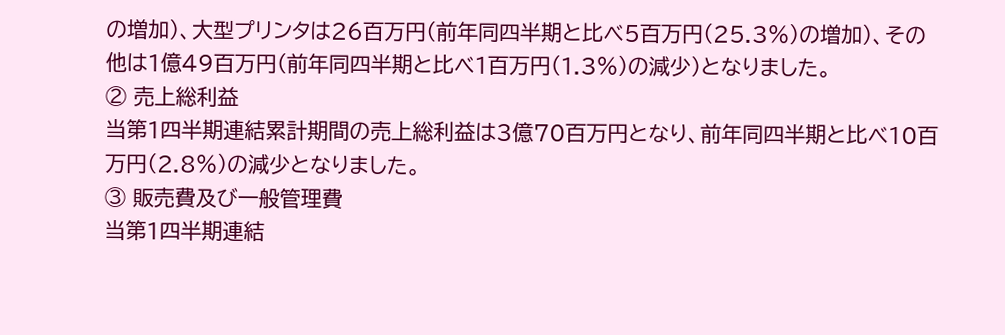の増加)、大型プリンタは26百万円(前年同四半期と比べ5百万円(25.3%)の増加)、その他は1億49百万円(前年同四半期と比べ1百万円(1.3%)の減少)となりました。
② 売上総利益
当第1四半期連結累計期間の売上総利益は3億70百万円となり、前年同四半期と比べ10百万円(2.8%)の減少となりました。
③ 販売費及び一般管理費
当第1四半期連結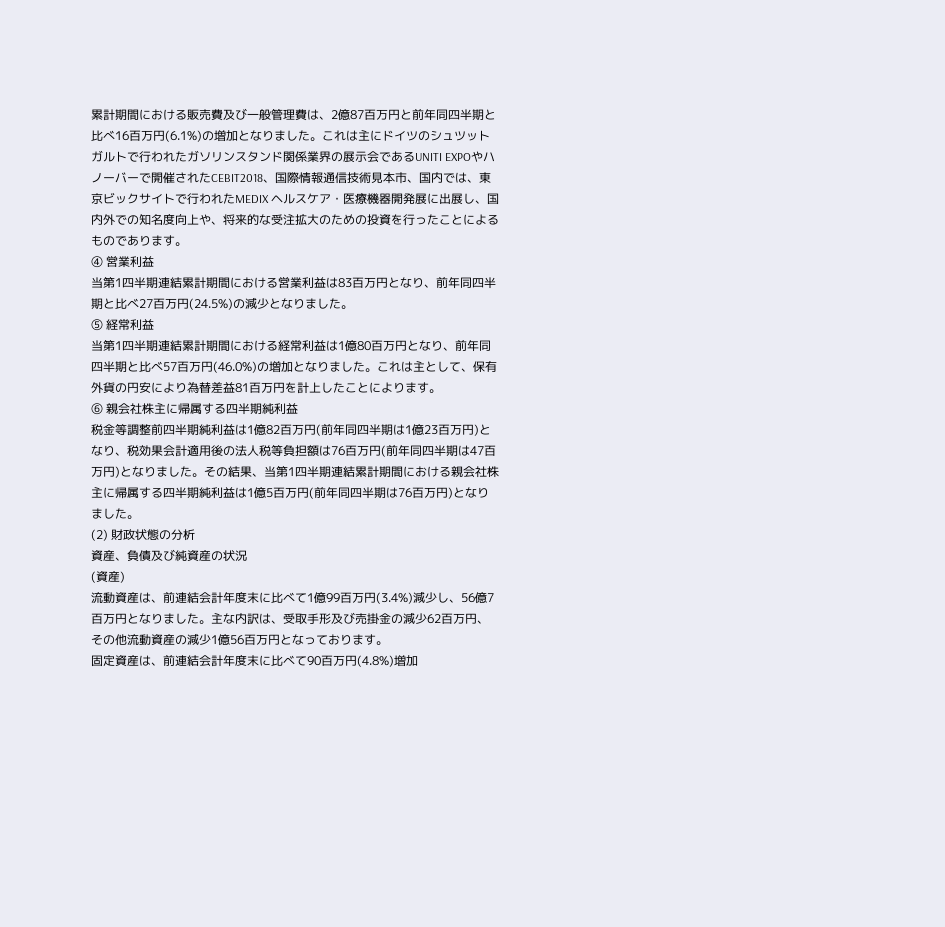累計期間における販売費及び一般管理費は、2億87百万円と前年同四半期と比べ16百万円(6.1%)の増加となりました。これは主にドイツのシュツットガルトで行われたガソリンスタンド関係業界の展示会であるUNITI EXPOやハノーバーで開催されたCEBIT2018、国際情報通信技術見本市、国内では、東京ビックサイトで行われたMEDIX ヘルスケア・医療機器開発展に出展し、国内外での知名度向上や、将来的な受注拡大のための投資を行ったことによるものであります。
④ 営業利益
当第1四半期連結累計期間における営業利益は83百万円となり、前年同四半期と比べ27百万円(24.5%)の減少となりました。
⑤ 経常利益
当第1四半期連結累計期間における経常利益は1億80百万円となり、前年同四半期と比べ57百万円(46.0%)の増加となりました。これは主として、保有外貨の円安により為替差益81百万円を計上したことによります。
⑥ 親会社株主に帰属する四半期純利益
税金等調整前四半期純利益は1億82百万円(前年同四半期は1億23百万円)となり、税効果会計適用後の法人税等負担額は76百万円(前年同四半期は47百万円)となりました。その結果、当第1四半期連結累計期間における親会社株主に帰属する四半期純利益は1億5百万円(前年同四半期は76百万円)となりました。
(2) 財政状態の分析
資産、負債及び純資産の状況
(資産)
流動資産は、前連結会計年度末に比べて1億99百万円(3.4%)減少し、56億7百万円となりました。主な内訳は、受取手形及び売掛金の減少62百万円、その他流動資産の減少1億56百万円となっております。
固定資産は、前連結会計年度末に比べて90百万円(4.8%)増加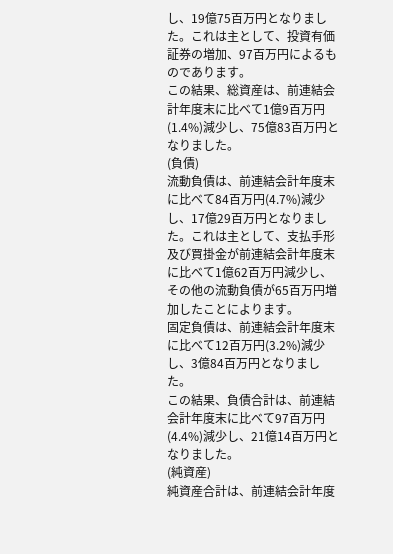し、19億75百万円となりました。これは主として、投資有価証券の増加、97百万円によるものであります。
この結果、総資産は、前連結会計年度末に比べて1億9百万円(1.4%)減少し、75億83百万円となりました。
(負債)
流動負債は、前連結会計年度末に比べて84百万円(4.7%)減少し、17億29百万円となりました。これは主として、支払手形及び買掛金が前連結会計年度末に比べて1億62百万円減少し、その他の流動負債が65百万円増加したことによります。
固定負債は、前連結会計年度末に比べて12百万円(3.2%)減少し、3億84百万円となりました。
この結果、負債合計は、前連結会計年度末に比べて97百万円(4.4%)減少し、21億14百万円となりました。
(純資産)
純資産合計は、前連結会計年度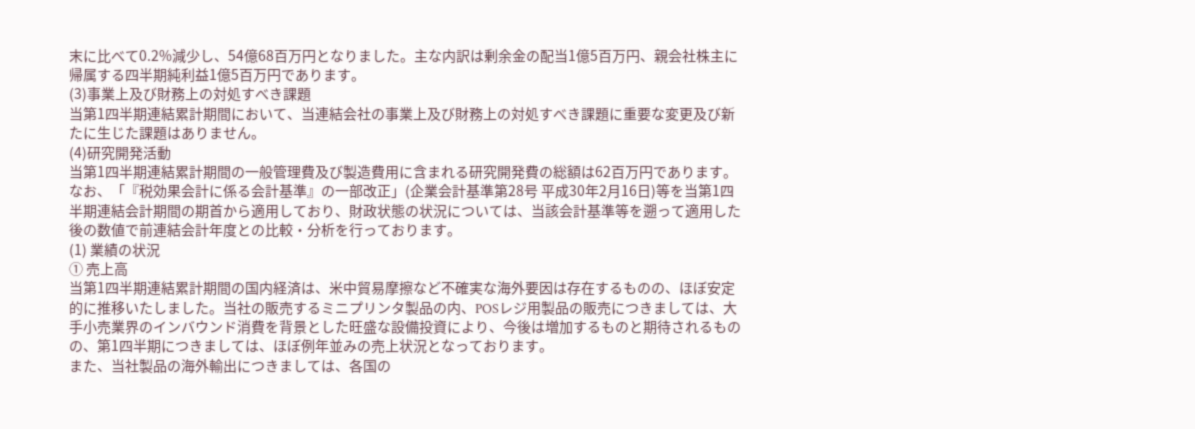末に比べて0.2%減少し、54億68百万円となりました。主な内訳は剰余金の配当1億5百万円、親会社株主に帰属する四半期純利益1億5百万円であります。
(3)事業上及び財務上の対処すべき課題
当第1四半期連結累計期間において、当連結会社の事業上及び財務上の対処すべき課題に重要な変更及び新たに生じた課題はありません。
(4)研究開発活動
当第1四半期連結累計期間の一般管理費及び製造費用に含まれる研究開発費の総額は62百万円であります。
なお、「『税効果会計に係る会計基準』の一部改正」(企業会計基準第28号 平成30年2月16日)等を当第1四半期連結会計期間の期首から適用しており、財政状態の状況については、当該会計基準等を遡って適用した後の数値で前連結会計年度との比較・分析を行っております。
(1) 業績の状況
① 売上高
当第1四半期連結累計期間の国内経済は、米中貿易摩擦など不確実な海外要因は存在するものの、ほぼ安定的に推移いたしました。当社の販売するミニプリンタ製品の内、POSレジ用製品の販売につきましては、大手小売業界のインバウンド消費を背景とした旺盛な設備投資により、今後は増加するものと期待されるものの、第1四半期につきましては、ほぼ例年並みの売上状況となっております。
また、当社製品の海外輸出につきましては、各国の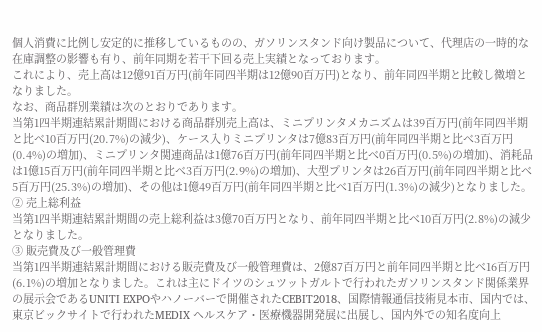個人消費に比例し安定的に推移しているものの、ガソリンスタンド向け製品について、代理店の一時的な在庫調整の影響も有り、前年同期を若干下回る売上実績となっております。
これにより、売上高は12億91百万円(前年同四半期は12億90百万円)となり、前年同四半期と比較し微増となりました。
なお、商品群別業績は次のとおりであります。
当第1四半期連結累計期間における商品群別売上高は、ミニプリンタメカニズムは39百万円(前年同四半期と比べ10百万円(20.7%)の減少)、ケース入りミニプリンタは7億83百万円(前年同四半期と比べ3百万円(0.4%)の増加)、ミニプリンタ関連商品は1億76百万円(前年同四半期と比べ0百万円(0.5%)の増加)、消耗品は1億15百万円(前年同四半期と比べ3百万円(2.9%)の増加)、大型プリンタは26百万円(前年同四半期と比べ5百万円(25.3%)の増加)、その他は1億49百万円(前年同四半期と比べ1百万円(1.3%)の減少)となりました。
② 売上総利益
当第1四半期連結累計期間の売上総利益は3億70百万円となり、前年同四半期と比べ10百万円(2.8%)の減少となりました。
③ 販売費及び一般管理費
当第1四半期連結累計期間における販売費及び一般管理費は、2億87百万円と前年同四半期と比べ16百万円(6.1%)の増加となりました。これは主にドイツのシュツットガルトで行われたガソリンスタンド関係業界の展示会であるUNITI EXPOやハノーバーで開催されたCEBIT2018、国際情報通信技術見本市、国内では、東京ビックサイトで行われたMEDIX ヘルスケア・医療機器開発展に出展し、国内外での知名度向上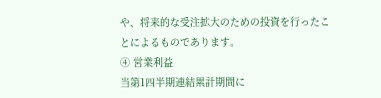や、将来的な受注拡大のための投資を行ったことによるものであります。
④ 営業利益
当第1四半期連結累計期間に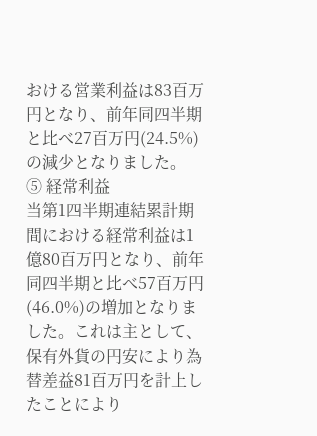おける営業利益は83百万円となり、前年同四半期と比べ27百万円(24.5%)の減少となりました。
⑤ 経常利益
当第1四半期連結累計期間における経常利益は1億80百万円となり、前年同四半期と比べ57百万円(46.0%)の増加となりました。これは主として、保有外貨の円安により為替差益81百万円を計上したことにより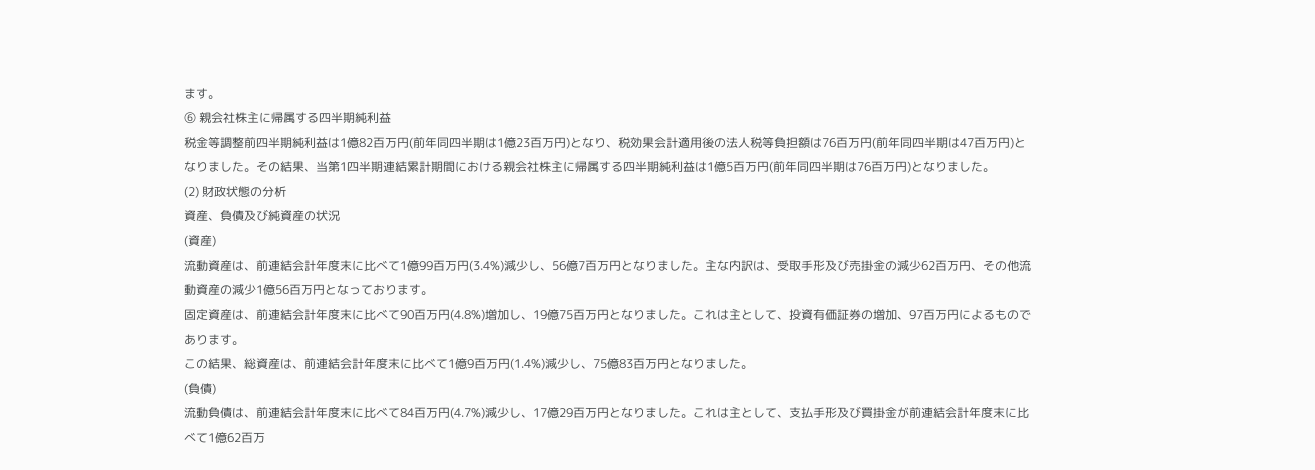ます。
⑥ 親会社株主に帰属する四半期純利益
税金等調整前四半期純利益は1億82百万円(前年同四半期は1億23百万円)となり、税効果会計適用後の法人税等負担額は76百万円(前年同四半期は47百万円)となりました。その結果、当第1四半期連結累計期間における親会社株主に帰属する四半期純利益は1億5百万円(前年同四半期は76百万円)となりました。
(2) 財政状態の分析
資産、負債及び純資産の状況
(資産)
流動資産は、前連結会計年度末に比べて1億99百万円(3.4%)減少し、56億7百万円となりました。主な内訳は、受取手形及び売掛金の減少62百万円、その他流動資産の減少1億56百万円となっております。
固定資産は、前連結会計年度末に比べて90百万円(4.8%)増加し、19億75百万円となりました。これは主として、投資有価証券の増加、97百万円によるものであります。
この結果、総資産は、前連結会計年度末に比べて1億9百万円(1.4%)減少し、75億83百万円となりました。
(負債)
流動負債は、前連結会計年度末に比べて84百万円(4.7%)減少し、17億29百万円となりました。これは主として、支払手形及び買掛金が前連結会計年度末に比べて1億62百万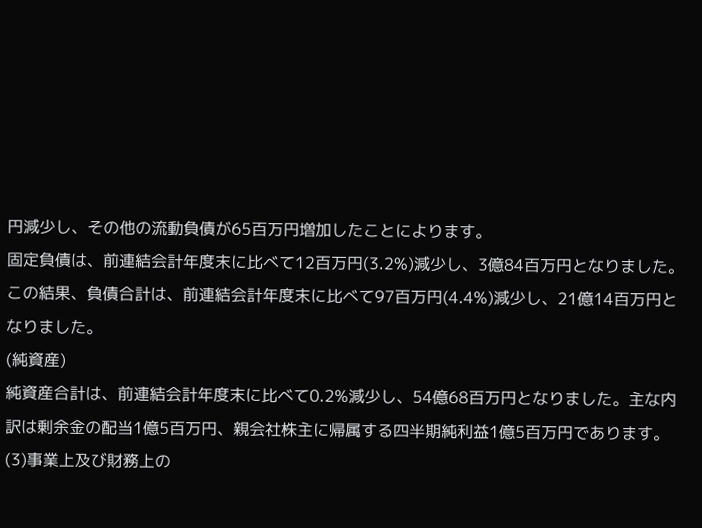円減少し、その他の流動負債が65百万円増加したことによります。
固定負債は、前連結会計年度末に比べて12百万円(3.2%)減少し、3億84百万円となりました。
この結果、負債合計は、前連結会計年度末に比べて97百万円(4.4%)減少し、21億14百万円となりました。
(純資産)
純資産合計は、前連結会計年度末に比べて0.2%減少し、54億68百万円となりました。主な内訳は剰余金の配当1億5百万円、親会社株主に帰属する四半期純利益1億5百万円であります。
(3)事業上及び財務上の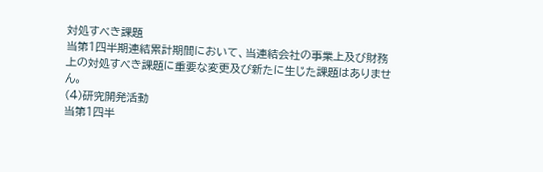対処すべき課題
当第1四半期連結累計期間において、当連結会社の事業上及び財務上の対処すべき課題に重要な変更及び新たに生じた課題はありません。
(4)研究開発活動
当第1四半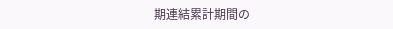期連結累計期間の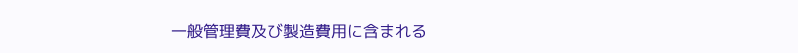一般管理費及び製造費用に含まれる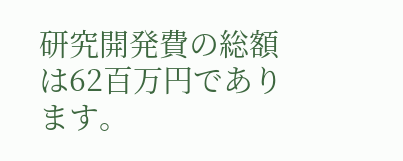研究開発費の総額は62百万円であります。